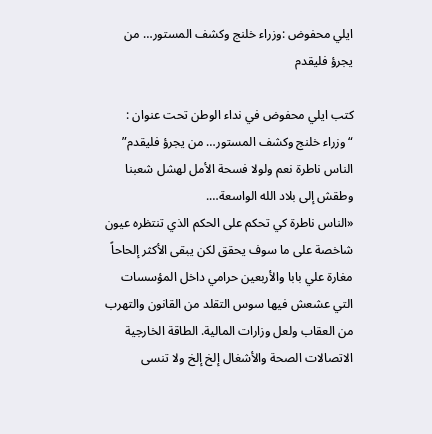ايلي محفوض :وزراء خلنج وكشف المستور… من يجرؤ فليقدم

كتب ايلي محفوض في نداء الوطن تحت عنوان : “وزراء خلنج وكشف المستور… من يجرؤ فليقدم”
الناس ناطرة نعم ولولا فسحة الأمل لهشل شعبنا وطقش إلى بلاد الله الواسعة….
«الناس ناطرة كي تحكم على الحكم الذي تنتظره عيون شاخصة على ما سوف يحقق لكن يبقى الأكثر إلحاحاً مغارة علي بابا والأربعين حرامي داخل المؤسسات التي عشعش فيها سوس التقلد من القانون والتهرب من العقاب ولعل وزارات المالية. الطاقة الخارجية الاتصالات الصحة والأشغال إلخ إلخ ولا تنسى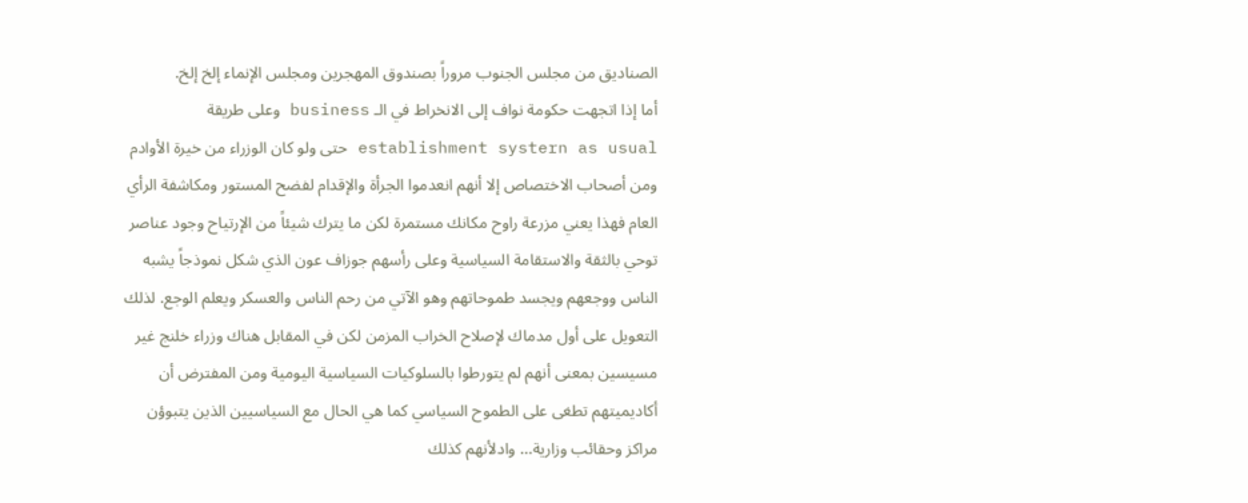الصناديق من مجلس الجنوب مروراً بصندوق المهجرين ومجلس الإنماء إلخ إلخ.
أما إذا اتجهت حكومة نواف إلى الانخراط في الـ business وعلى طريقة establishment systern as usual حتى ولو كان الوزراء من خيرة الأوادم ومن أصحاب الاختصاص إلا أنهم انعدموا الجرأة والإقدام لفضح المستور ومكاشفة الرأي العام فهذا يعني مزرعة راوح مكانك مستمرة لكن ما يترك شيئاً من الإرتياح وجود عناصر توحي بالثقة والاستقامة السياسية وعلى رأسهم جوزاف عون الذي شكل نموذجاً يشبه الناس ووجعهم ويجسد طموحاتهم وهو الآتي من رحم الناس والعسكر ويعلم الوجع. لذلك التعويل على أول مدماك لإصلاح الخراب المزمن لكن في المقابل هناك وزراء خلنج غير مسيسين بمعنى أنهم لم يتورطوا بالسلوكيات السياسية اليومية ومن المفترض أن أكاديميتهم تطغى على الطموح السياسي كما هي الحال مع السياسيين الذين يتبوؤن مراكز وحقائب وزارية… وادلأنهم كذلك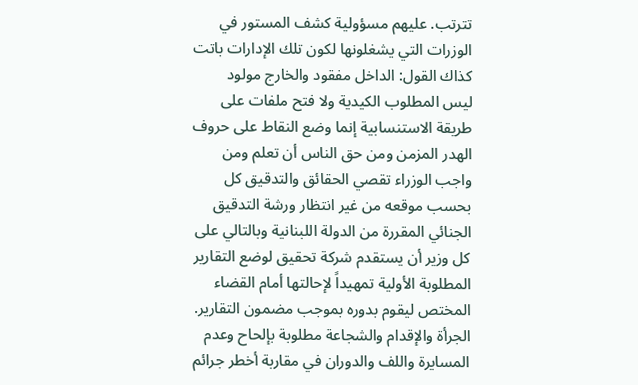تترتب. عليهم مسؤولية كشف المستور في الوزرات التي يشغلونها لكون تلك الإدارات باتت كذاك القول: الداخل مفقود والخارج مولود
ليس المطلوب الكيدية ولا فتح ملفات على طريقة الاستنسابية إنما وضع النقاط على حروف الهدر المزمن ومن حق الناس أن تعلم ومن واجب الوزراء تقصي الحقائق والتدقيق كل بحسب موقعه من غير انتظار ورشة التدقيق الجنائي المقررة من الدولة اللبنانية وبالتالي على كل وزير أن يستقدم شركة تحقيق لوضع التقارير المطلوبة الأولية تمهيداً لإحالتها أمام القضاء المختص ليقوم بدوره بموجب مضمون التقارير.
الجرأة والإقدام والشجاعة مطلوبة بإلحاح وعدم المسايرة واللف والدوران في مقاربة أخطر جرائم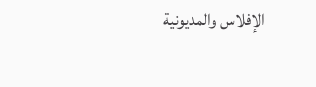الإفلاس والمديونية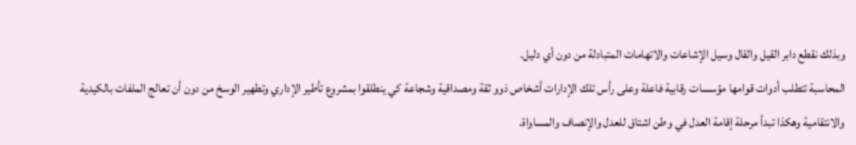وبذلك نقطع دابر القيل والقال وسيل الإشاعات والاتهامات المتبادلة من دون أي دليل.
المحاسبة تتطلب أدوات قوامها مؤسسات رقابية فاعلة وعلى رأس تلك الإدارات أشخاص ذوو ثقة ومصداقية وشجاعة كي ينطلقوا بمشروع تأطير الإداري وتطهير الوسخ من دون أن تعالج الملفات بالكيدية والانتقامية وهكذا تبدأ مرحلة إقامة العدل في وطن اشتاق للعدل والإنصاف والمساواة.